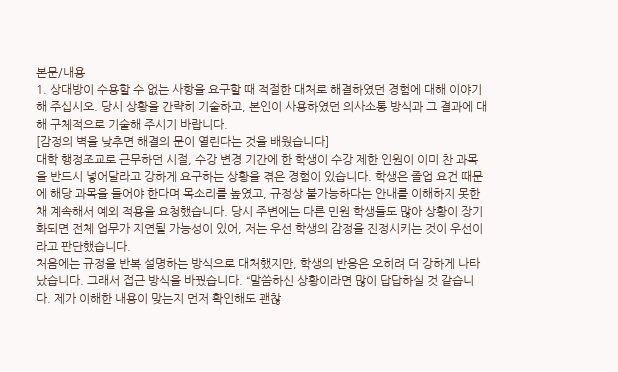본문/내용
1. 상대방이 수용할 수 없는 사항을 요구할 때 적절한 대처로 해결하였던 경험에 대해 이야기해 주십시오. 당시 상황을 간략히 기술하고, 본인이 사용하였던 의사소통 방식과 그 결과에 대해 구체적으로 기술해 주시기 바랍니다.
[감정의 벽을 낮추면 해결의 문이 열린다는 것을 배웠습니다]
대학 행정조교로 근무하던 시절, 수강 변경 기간에 한 학생이 수강 제한 인원이 이미 찬 과목을 반드시 넣어달라고 강하게 요구하는 상황을 겪은 경험이 있습니다. 학생은 졸업 요건 때문에 해당 과목을 들어야 한다며 목소리를 높였고, 규정상 불가능하다는 안내를 이해하지 못한 채 계속해서 예외 적용을 요청했습니다. 당시 주변에는 다른 민원 학생들도 많아 상황이 장기화되면 전체 업무가 지연될 가능성이 있어, 저는 우선 학생의 감정을 진정시키는 것이 우선이라고 판단했습니다.
처음에는 규정을 반복 설명하는 방식으로 대처했지만, 학생의 반응은 오히려 더 강하게 나타났습니다. 그래서 접근 방식을 바꿨습니다. “말씀하신 상황이라면 많이 답답하실 것 같습니다. 제가 이해한 내용이 맞는지 먼저 확인해도 괜찮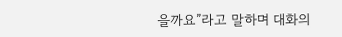을까요”라고 말하며 대화의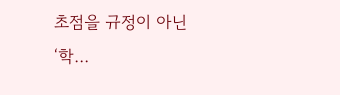초점을 규정이 아닌 ‘학…